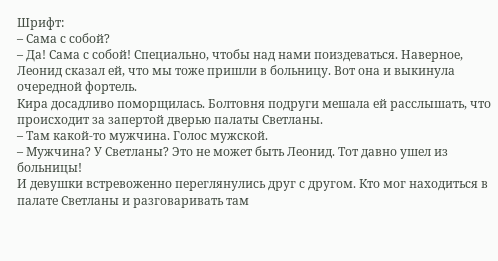Шрифт:
– Сама с собой?
– Да! Сама с собой! Специально, чтобы над нами поиздеваться. Наверное, Леонид сказал ей, что мы тоже пришли в больницу. Вот она и выкинула очередной фортель.
Кира досадливо поморщилась. Болтовня подруги мешала ей расслышать, что происходит за запертой дверью палаты Светланы.
– Там какой-то мужчина. Голос мужской.
– Мужчина? У Светланы? Это не может быть Леонид. Тот давно ушел из больницы!
И девушки встревоженно переглянулись друг с другом. Кто мог находиться в палате Светланы и разговаривать там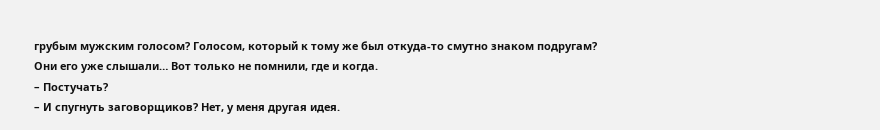грубым мужским голосом? Голосом, который к тому же был откуда-то смутно знаком подругам? Они его уже слышали… Вот только не помнили, где и когда.
– Постучать?
– И спугнуть заговорщиков? Нет, у меня другая идея.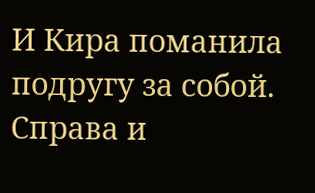И Кира поманила подругу за собой. Справа и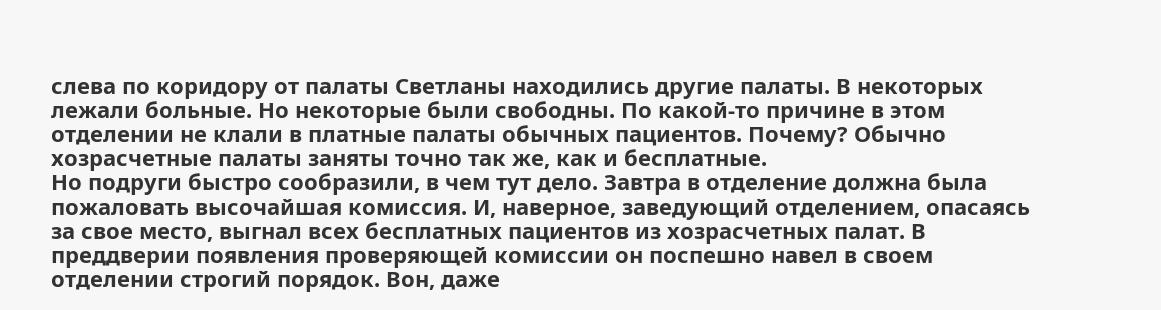слева по коридору от палаты Светланы находились другие палаты. В некоторых лежали больные. Но некоторые были свободны. По какой-то причине в этом отделении не клали в платные палаты обычных пациентов. Почему? Обычно хозрасчетные палаты заняты точно так же, как и бесплатные.
Но подруги быстро сообразили, в чем тут дело. Завтра в отделение должна была пожаловать высочайшая комиссия. И, наверное, заведующий отделением, опасаясь за свое место, выгнал всех бесплатных пациентов из хозрасчетных палат. В преддверии появления проверяющей комиссии он поспешно навел в своем отделении строгий порядок. Вон, даже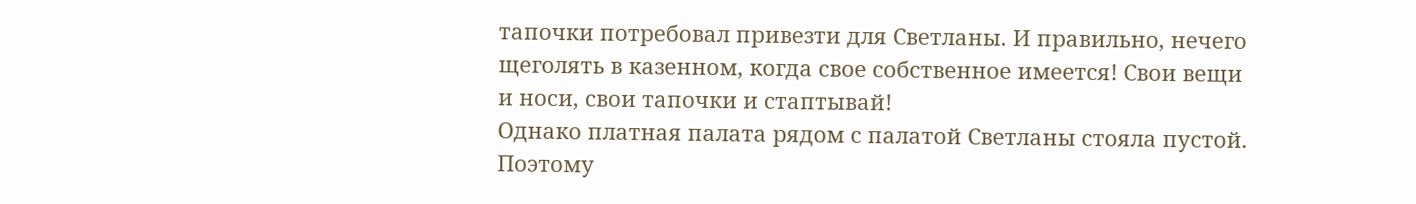тапочки потребовал привезти для Светланы. И правильно, нечего щеголять в казенном, когда свое собственное имеется! Свои вещи и носи, свои тапочки и стаптывай!
Однако платная палата рядом с палатой Светланы стояла пустой. Поэтому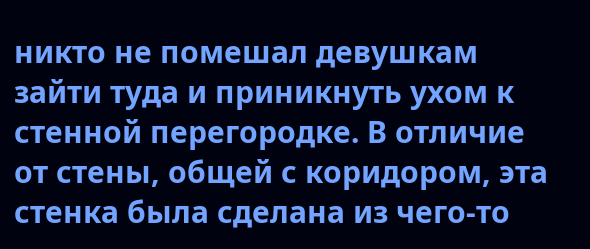никто не помешал девушкам зайти туда и приникнуть ухом к стенной перегородке. В отличие от стены, общей с коридором, эта стенка была сделана из чего-то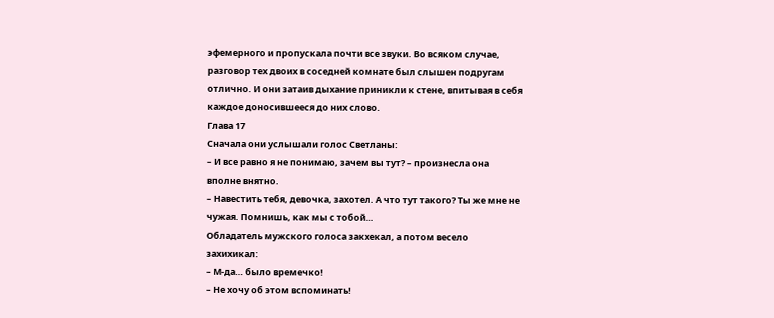эфемерного и пропускала почти все звуки. Во всяком случае, разговор тех двоих в соседней комнате был слышен подругам отлично. И они затаив дыхание приникли к стене, впитывая в себя каждое доносившееся до них слово.
Глава 17
Сначала они услышали голос Светланы:
– И все равно я не понимаю, зачем вы тут? – произнесла она вполне внятно.
– Навестить тебя, девочка, захотел. А что тут такого? Ты же мне не чужая. Помнишь, как мы с тобой…
Обладатель мужского голоса закхекал, а потом весело захихикал:
– М-да… было времечко!
– Не хочу об этом вспоминать!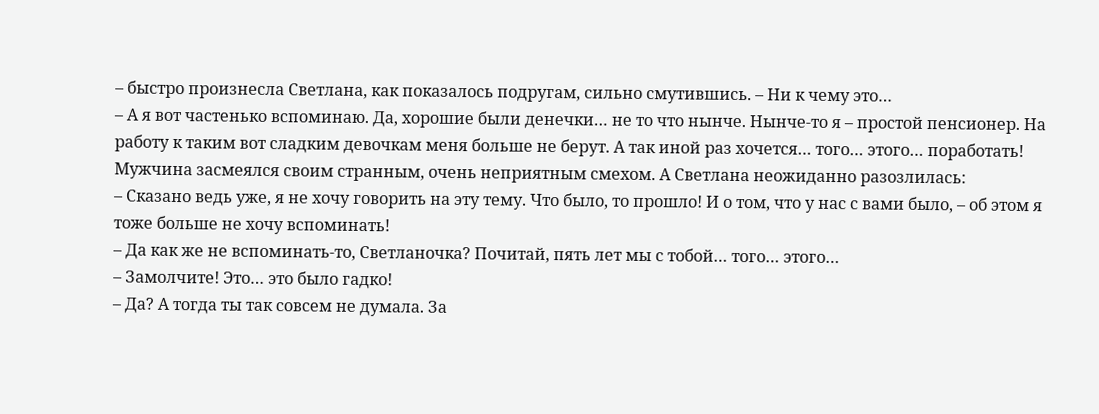– быстро произнесла Светлана, как показалось подругам, сильно смутившись. – Ни к чему это…
– А я вот частенько вспоминаю. Да, хорошие были денечки… не то что нынче. Нынче-то я – простой пенсионер. На работу к таким вот сладким девочкам меня больше не берут. А так иной раз хочется… того… этого… поработать!
Мужчина засмеялся своим странным, очень неприятным смехом. А Светлана неожиданно разозлилась:
– Сказано ведь уже, я не хочу говорить на эту тему. Что было, то прошло! И о том, что у нас с вами было, – об этом я тоже больше не хочу вспоминать!
– Да как же не вспоминать-то, Светланочка? Почитай, пять лет мы с тобой… того… этого…
– Замолчите! Это… это было гадко!
– Да? А тогда ты так совсем не думала. За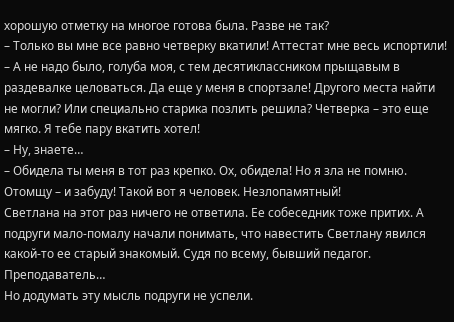хорошую отметку на многое готова была. Разве не так?
– Только вы мне все равно четверку вкатили! Аттестат мне весь испортили!
– А не надо было, голуба моя, с тем десятиклассником прыщавым в раздевалке целоваться. Да еще у меня в спортзале! Другого места найти не могли? Или специально старика позлить решила? Четверка – это еще мягко. Я тебе пару вкатить хотел!
– Ну, знаете…
– Обидела ты меня в тот раз крепко. Ох, обидела! Но я зла не помню. Отомщу – и забуду! Такой вот я человек. Незлопамятный!
Светлана на этот раз ничего не ответила. Ее собеседник тоже притих. А подруги мало-помалу начали понимать, что навестить Светлану явился какой-то ее старый знакомый. Судя по всему, бывший педагог. Преподаватель…
Но додумать эту мысль подруги не успели.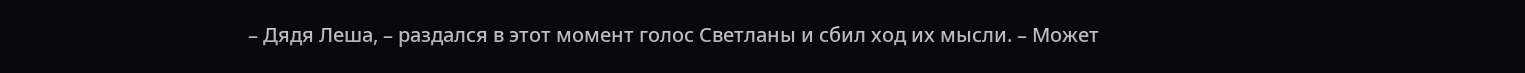– Дядя Леша, – раздался в этот момент голос Светланы и сбил ход их мысли. – Может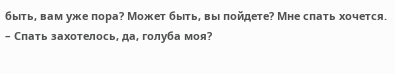быть, вам уже пора? Может быть, вы пойдете? Мне спать хочется.
– Спать захотелось, да, голуба моя?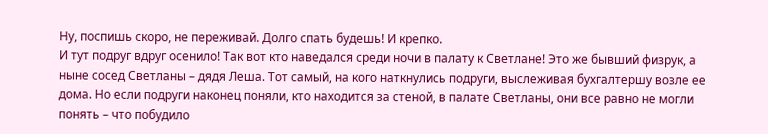Ну, поспишь скоро, не переживай. Долго спать будешь! И крепко.
И тут подруг вдруг осенило! Так вот кто наведался среди ночи в палату к Светлане! Это же бывший физрук, а ныне сосед Светланы – дядя Леша. Тот самый, на кого наткнулись подруги, выслеживая бухгалтершу возле ее дома. Но если подруги наконец поняли, кто находится за стеной, в палате Светланы, они все равно не могли понять – что побудило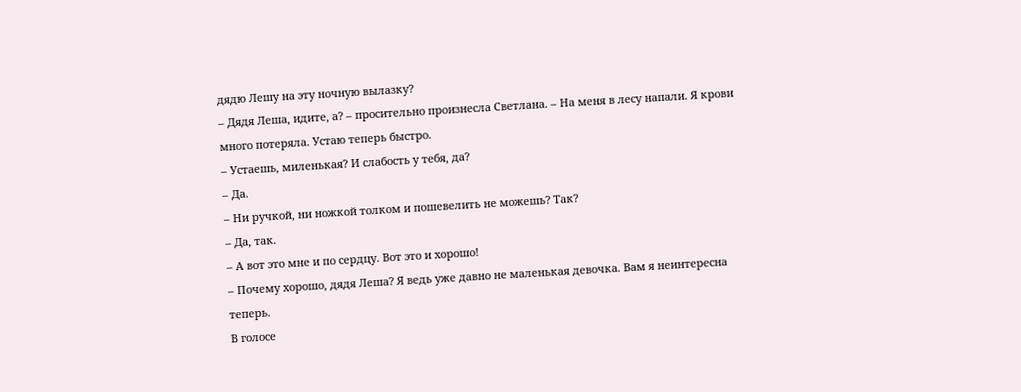дядю Лешу на эту ночную вылазку?
– Дядя Леша, идите, а? – просительно произнесла Светлана. – На меня в лесу напали. Я крови много потеряла. Устаю теперь быстро.
– Устаешь, миленькая? И слабость у тебя, да?
– Да.
– Ни ручкой, ни ножкой толком и пошевелить не можешь? Так?
– Да, так.
– А вот это мне и по сердцу. Вот это и хорошо!
– Почему хорошо, дядя Леша? Я ведь уже давно не маленькая девочка. Вам я неинтересна теперь.
В голосе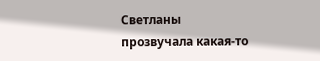Светланы прозвучала какая-то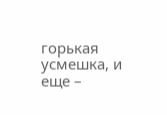горькая усмешка, и еще –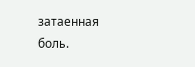затаенная боль.